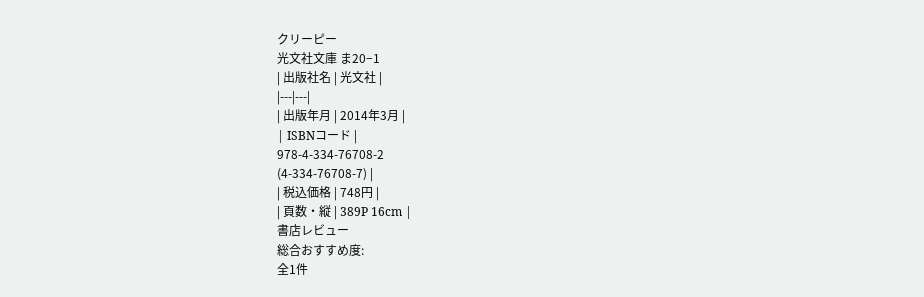クリーピー
光文社文庫 ま20−1
| 出版社名 | 光文社 |
|---|---|
| 出版年月 | 2014年3月 |
| ISBNコード |
978-4-334-76708-2
(4-334-76708-7) |
| 税込価格 | 748円 |
| 頁数・縦 | 389P 16cm |
書店レビュー
総合おすすめ度:
全1件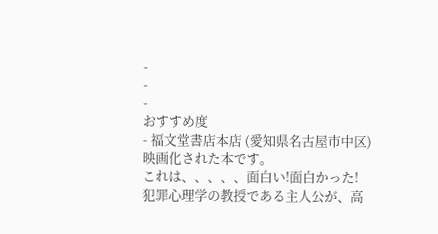-
-
-
おすすめ度
- 福文堂書店本店 (愛知県名古屋市中区)
映画化された本です。
これは、、、、、面白い!面白かった!
犯罪心理学の教授である主人公が、高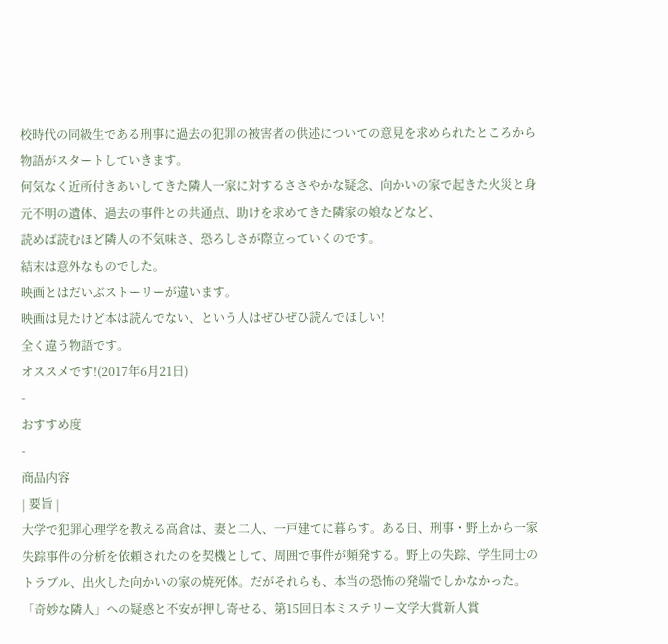校時代の同級生である刑事に過去の犯罪の被害者の供述についての意見を求められたところから
物語がスタートしていきます。
何気なく近所付きあいしてきた隣人一家に対するささやかな疑念、向かいの家で起きた火災と身元不明の遺体、過去の事件との共通点、助けを求めてきた隣家の娘などなど、
読めば読むほど隣人の不気味さ、恐ろしさが際立っていくのです。
結末は意外なものでした。
映画とはだいぶストーリーが違います。
映画は見たけど本は読んでない、という人はぜひぜひ読んでほしい!
全く違う物語です。
オススメです!(2017年6月21日)
-
おすすめ度
-
商品内容
| 要旨 |
大学で犯罪心理学を教える高倉は、妻と二人、一戸建てに暮らす。ある日、刑事・野上から一家失踪事件の分析を依頼されたのを契機として、周囲で事件が頻発する。野上の失踪、学生同士のトラブル、出火した向かいの家の焼死体。だがそれらも、本当の恐怖の発端でしかなかった。「奇妙な隣人」への疑惑と不安が押し寄せる、第15回日本ミステリー文学大賞新人賞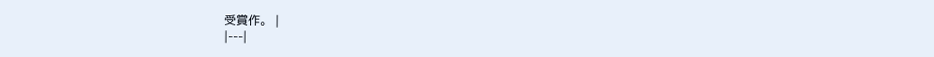受賞作。 |
|---|